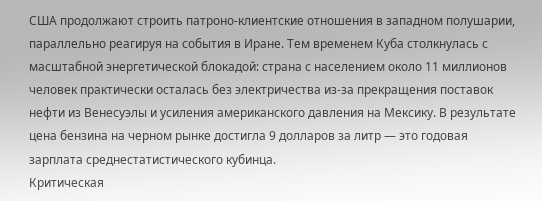США продолжают строить патроно-клиентские отношения в западном полушарии, параллельно реагируя на события в Иране. Тем временем Куба столкнулась с масштабной энергетической блокадой: страна с населением около 11 миллионов человек практически осталась без электричества из-за прекращения поставок нефти из Венесуэлы и усиления американского давления на Мексику. В результате цена бензина на черном рынке достигла 9 долларов за литр — это годовая зарплата среднестатистического кубинца.
Критическая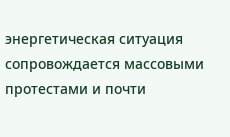энергетическая ситуация сопровождается массовыми протестами и почти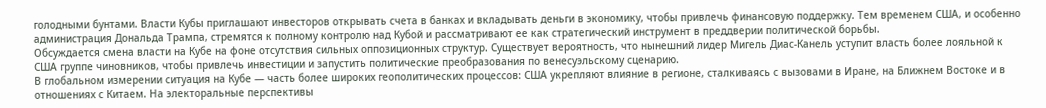голодными бунтами. Власти Кубы приглашают инвесторов открывать счета в банках и вкладывать деньги в экономику, чтобы привлечь финансовую поддержку. Тем временем США, и особенно администрация Дональда Трампа, стремятся к полному контролю над Кубой и рассматривают ее как стратегический инструмент в преддверии политической борьбы.
Обсуждается смена власти на Кубе на фоне отсутствия сильных оппозиционных структур. Существует вероятность, что нынешний лидер Мигель Диас-Канель уступит власть более лояльной к США группе чиновников, чтобы привлечь инвестиции и запустить политические преобразования по венесуэльскому сценарию.
В глобальном измерении ситуация на Кубе — часть более широких геополитических процессов: США укрепляют влияние в регионе, сталкиваясь с вызовами в Иране, на Ближнем Востоке и в отношениях с Китаем. На электоральные перспективы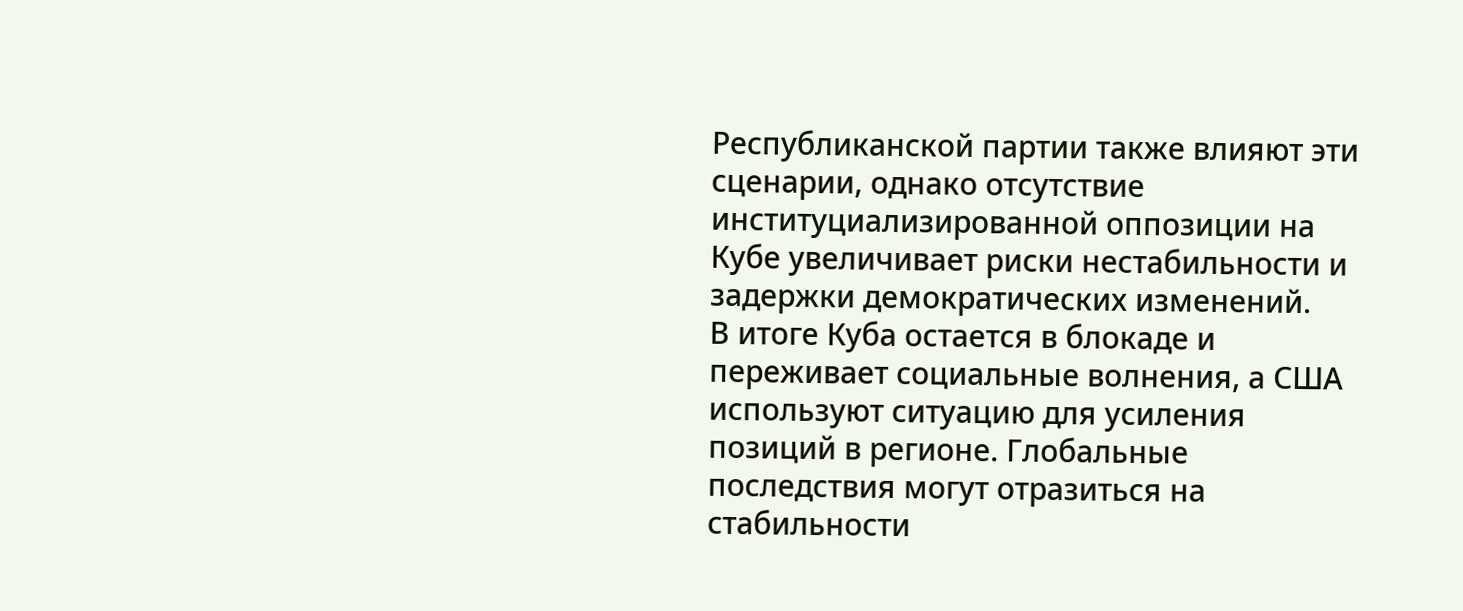Республиканской партии также влияют эти сценарии, однако отсутствие институциализированной оппозиции на Кубе увеличивает риски нестабильности и задержки демократических изменений.
В итоге Куба остается в блокаде и переживает социальные волнения, а США используют ситуацию для усиления позиций в регионе. Глобальные последствия могут отразиться на стабильности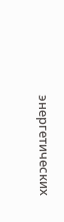энергетических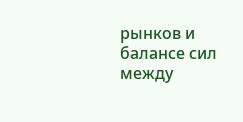рынков и балансе сил между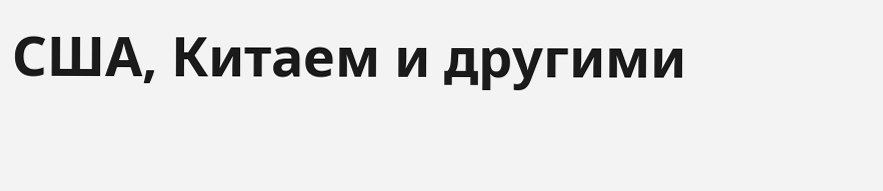США, Китаем и другими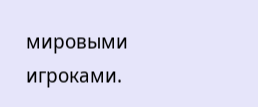мировыми игроками.